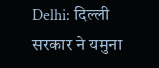Delhi: दिल्ली सरकार ने यमुना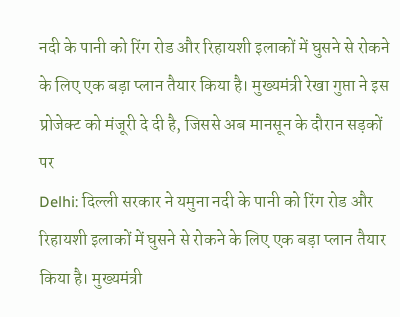नदी के पानी को रिंग रोड और रिहायशी इलाकों में घुसने से रोकने के लिए एक बड़ा प्लान तैयार किया है। मुख्यमंत्री रेखा गुप्ता ने इस प्रोजेक्ट को मंजूरी दे दी है, जिससे अब मानसून के दौरान सड़कों पर
Delhi: दिल्ली सरकार ने यमुना नदी के पानी को रिंग रोड और रिहायशी इलाकों में घुसने से रोकने के लिए एक बड़ा प्लान तैयार किया है। मुख्यमंत्री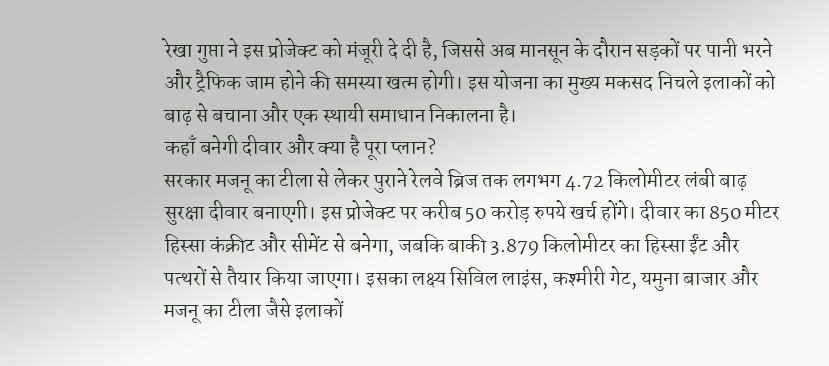रेखा गुप्ता ने इस प्रोजेक्ट को मंजूरी दे दी है, जिससे अब मानसून के दौरान सड़कों पर पानी भरने और ट्रैफिक जाम होने की समस्या खत्म होगी। इस योजना का मुख्य मकसद निचले इलाकों को बाढ़ से बचाना और एक स्थायी समाधान निकालना है।
कहाँ बनेगी दीवार और क्या है पूरा प्लान?
सरकार मजनू का टीला से लेकर पुराने रेलवे ब्रिज तक लगभग 4.72 किलोमीटर लंबी बाढ़ सुरक्षा दीवार बनाएगी। इस प्रोजेक्ट पर करीब 50 करोड़ रुपये खर्च होंगे। दीवार का 850 मीटर हिस्सा कंक्रीट और सीमेंट से बनेगा, जबकि बाकी 3.879 किलोमीटर का हिस्सा ईंट और पत्थरों से तैयार किया जाएगा। इसका लक्ष्य सिविल लाइंस, कश्मीरी गेट, यमुना बाजार और मजनू का टीला जैसे इलाकों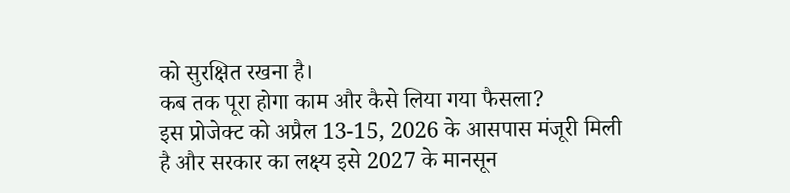को सुरक्षित रखना है।
कब तक पूरा होगा काम और कैसे लिया गया फैसला?
इस प्रोजेक्ट को अप्रैल 13-15, 2026 के आसपास मंजूरी मिली है और सरकार का लक्ष्य इसे 2027 के मानसून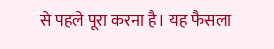से पहले पूरा करना है। यह फैसला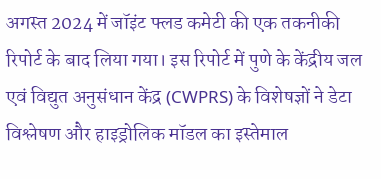अगस्त 2024 में जॉइंट फ्लड कमेटी की एक तकनीकी रिपोर्ट के बाद लिया गया। इस रिपोर्ट में पुणे के केंद्रीय जल एवं विद्युत अनुसंधान केंद्र (CWPRS) के विशेषज्ञों ने डेटा विश्लेषण और हाइड्रोलिक मॉडल का इस्तेमाल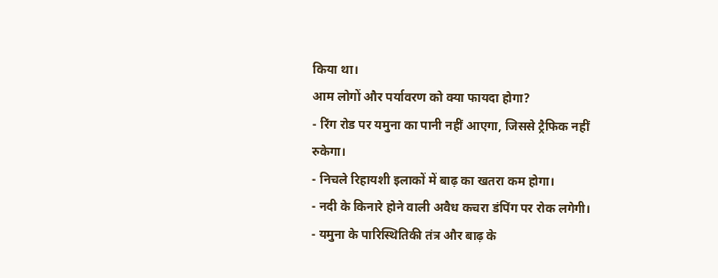किया था।
आम लोगों और पर्यावरण को क्या फायदा होगा?
- रिंग रोड पर यमुना का पानी नहीं आएगा, जिससे ट्रैफिक नहीं रुकेगा।
- निचले रिहायशी इलाकों में बाढ़ का खतरा कम होगा।
- नदी के किनारे होने वाली अवैध कचरा डंपिंग पर रोक लगेगी।
- यमुना के पारिस्थितिकी तंत्र और बाढ़ के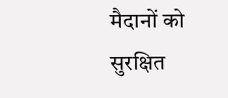मैदानों को सुरक्षित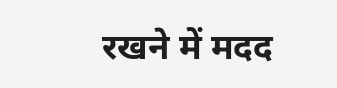रखने में मदद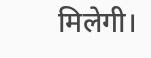मिलेगी।